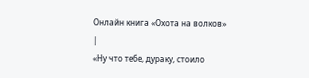Онлайн книга «Охота на волков»
|
«Ну что тебе, дураку, стоило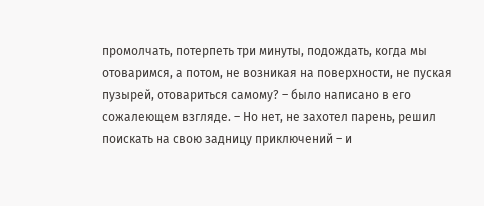промолчать, потерпеть три минуты, подождать, когда мы отоваримся, а потом, не возникая на поверхности, не пуская пузырей, отовариться самому? – было написано в его сожалеющем взгляде. – Но нет, не захотел парень, решил поискать на свою задницу приключений – и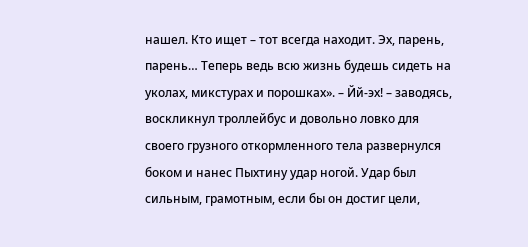нашел. Кто ищет – тот всегда находит. Эх, парень, парень… Теперь ведь всю жизнь будешь сидеть на уколах, микстурах и порошках». – Йй-эх! – заводясь, воскликнул троллейбус и довольно ловко для своего грузного откормленного тела развернулся боком и нанес Пыхтину удар ногой. Удар был сильным, грамотным, если бы он достиг цели,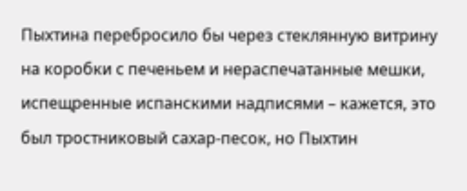Пыхтина перебросило бы через стеклянную витрину на коробки с печеньем и нераспечатанные мешки, испещренные испанскими надписями – кажется, это был тростниковый сахар-песок, но Пыхтин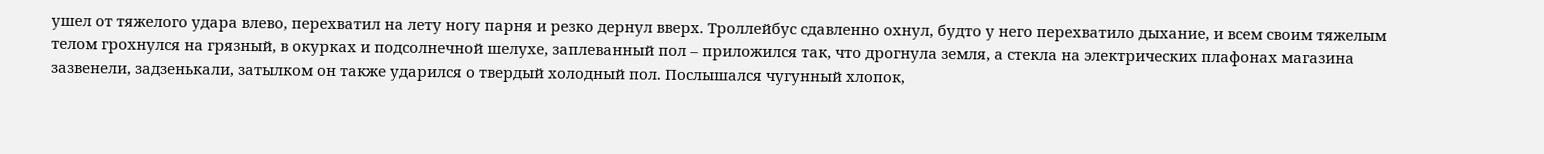ушел от тяжелого удара влево, перехватил на лету ногу парня и резко дернул вверх. Троллейбус сдавленно охнул, будто у него перехватило дыхание, и всем своим тяжелым телом грохнулся на грязный, в окурках и подсолнечной шелухе, заплеванный пол – приложился так, что дрогнула земля, а стекла на электрических плафонах магазина зазвенели, задзенькали, затылком он также ударился о твердый холодный пол. Послышался чугунный хлопок,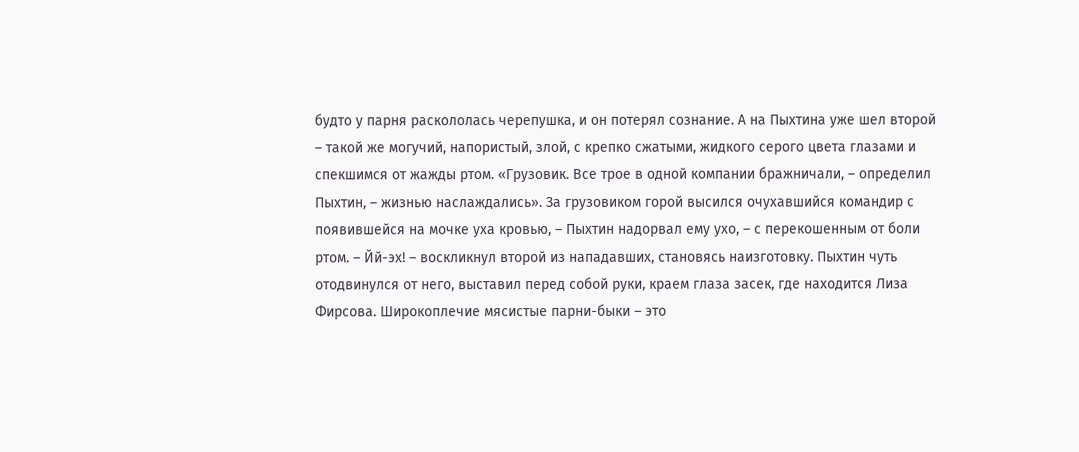будто у парня раскололась черепушка, и он потерял сознание. А на Пыхтина уже шел второй – такой же могучий, напористый, злой, с крепко сжатыми, жидкого серого цвета глазами и спекшимся от жажды ртом. «Грузовик. Все трое в одной компании бражничали, – определил Пыхтин, – жизнью наслаждались». За грузовиком горой высился очухавшийся командир с появившейся на мочке уха кровью, – Пыхтин надорвал ему ухо, – с перекошенным от боли ртом. – Йй-эх! – воскликнул второй из нападавших, становясь наизготовку. Пыхтин чуть отодвинулся от него, выставил перед собой руки, краем глаза засек, где находится Лиза Фирсова. Широкоплечие мясистые парни-быки – это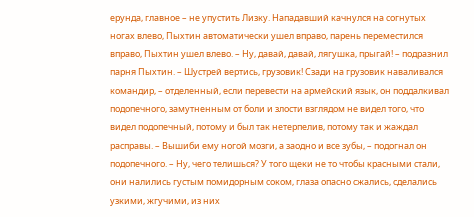ерунда, главное – не упустить Лизку. Нападавший качнулся на согнутых ногах влево, Пыхтин автоматически ушел вправо, парень переместился вправо, Пыхтин ушел влево. – Ну, давай, давай, лягушка, прыгай! – подразнил парня Пыхтин. – Шустрей вертись, грузовик! Сзади на грузовик наваливался командир, – отделенный, если перевести на армейский язык, он поддалкивал подопечного, замутненным от боли и злости взглядом не видел того, что видел подопечный, потому и был так нетерпелив, потому так и жаждал расправы. – Вышиби ему ногой мозги, а заодно и все зубы, – подогнал он подопечного. – Ну, чего телишься? У того щеки не то чтобы красными стали, они налились густым помидорным соком, глаза опасно сжались, сделались узкими, жгучими, из них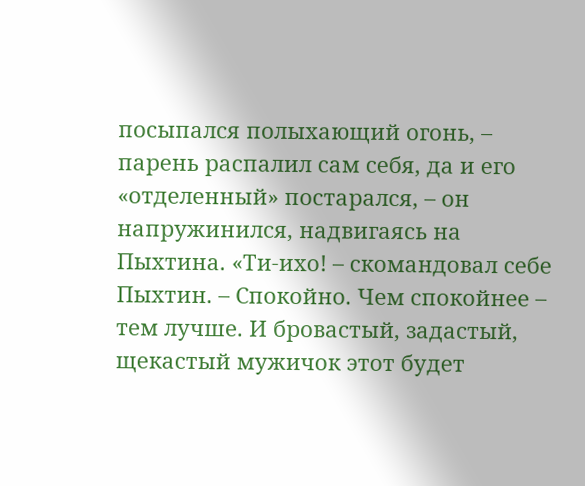посыпался полыхающий огонь, – парень распалил сам себя, да и его «отделенный» постарался, – он напружинился, надвигаясь на Пыхтина. «Ти-ихо! – скомандовал себе Пыхтин. – Спокойно. Чем спокойнее – тем лучше. И бровастый, задастый, щекастый мужичок этот будет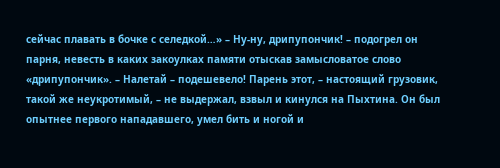сейчас плавать в бочке с селедкой…» – Ну-ну, дрипупончик! – подогрел он парня, невесть в каких закоулках памяти отыскав замысловатое слово «дрипупончик». – Налетай – подешевело! Парень этот, – настоящий грузовик, такой же неукротимый, – не выдержал, взвыл и кинулся на Пыхтина. Он был опытнее первого нападавшего, умел бить и ногой и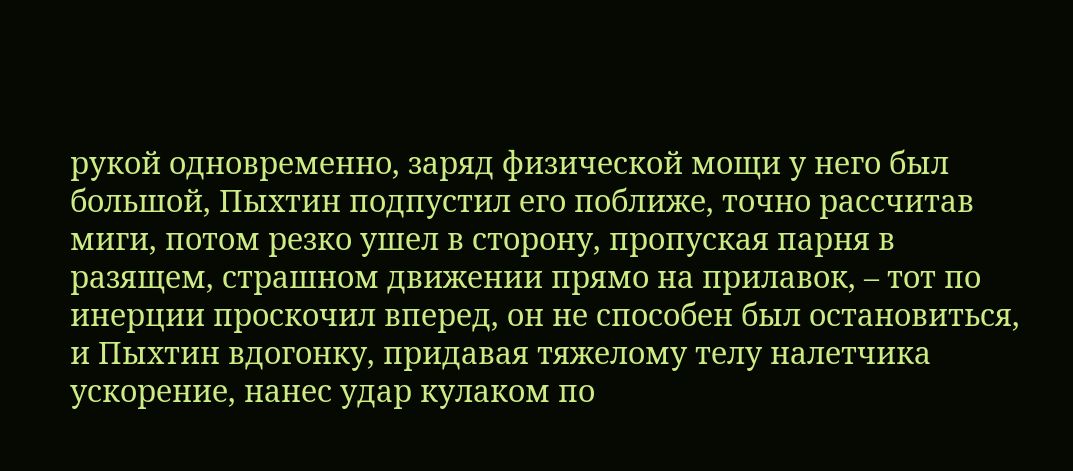рукой одновременно, заряд физической мощи у него был большой, Пыхтин подпустил его поближе, точно рассчитав миги, потом резко ушел в сторону, пропуская парня в разящем, страшном движении прямо на прилавок, – тот по инерции проскочил вперед, он не способен был остановиться, и Пыхтин вдогонку, придавая тяжелому телу налетчика ускорение, нанес удар кулаком по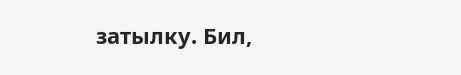затылку. Бил,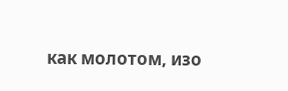как молотом, изо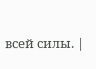всей силы. |